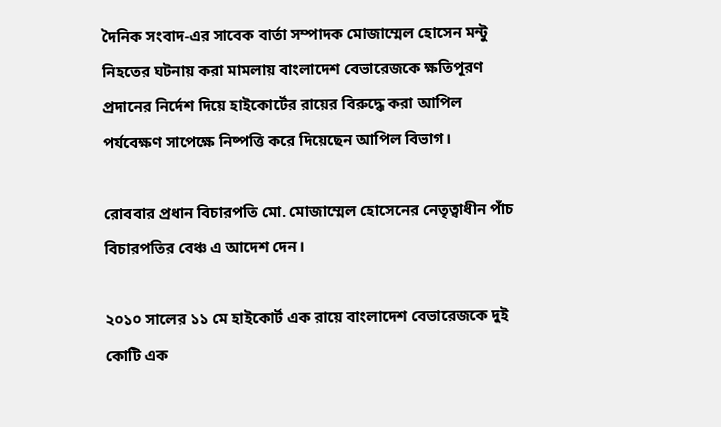দৈনিক সংবাদ-এর সাবেক বার্তা সম্পাদক মোজাম্মেল হোসেন মন্টু নিহতের ঘটনায় করা মামলায় বাংলাদেশ বেভারেজকে ক্ষতিপূরণ প্রদানের নির্দেশ দিয়ে হাইকোর্টের রায়ের বিরুদ্ধে করা আপিল পর্যবেক্ষণ সাপেক্ষে নিষ্পত্তি করে দিয়েছেন আপিল বিভাগ।

রোববার প্রধান বিচারপতি মো. মোজাম্মেল হোসেনের নেতৃত্বাধীন পাঁচ বিচারপতির বেঞ্চ এ আদেশ দেন।

২০১০ সালের ১১ মে হাইকোর্ট এক রায়ে বাংলাদেশ বেভারেজকে দুই কোটি এক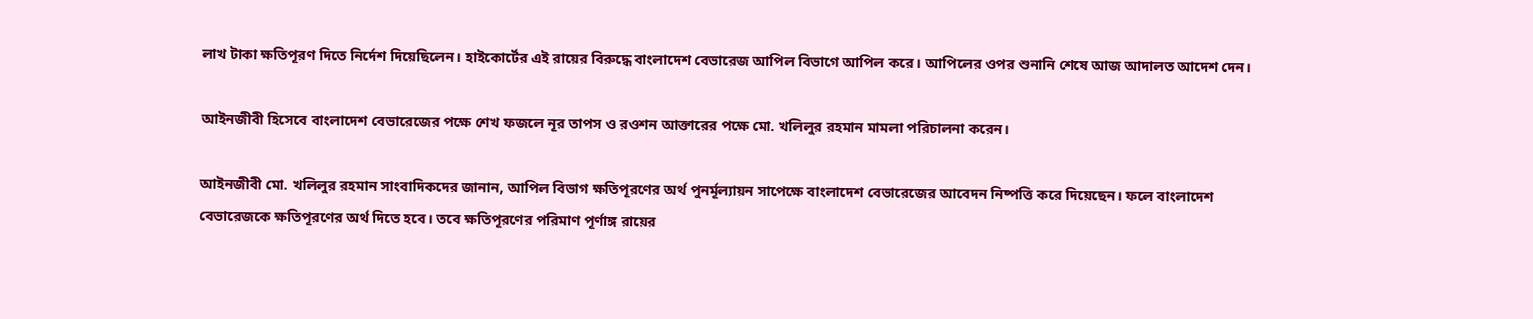লাখ টাকা ক্ষতিপূরণ দিতে নির্দেশ দিয়েছিলেন। হাইকোর্টের এই রায়ের বিরুদ্ধে বাংলাদেশ বেভারেজ আপিল বিভাগে আপিল করে। আপিলের ওপর শুনানি শেষে আজ আদালত আদেশ দেন।

আইনজীবী হিসেবে বাংলাদেশ বেভারেজের পক্ষে শেখ ফজলে নূর তাপস ও রওশন আক্তারের পক্ষে মো. খলিলুর রহমান মামলা পরিচালনা করেন।

আইনজীবী মো. খলিলুর রহমান সাংবাদিকদের জানান, আপিল বিভাগ ক্ষতিপূরণের অর্থ পুনর্মূল্যায়ন সাপেক্ষে বাংলাদেশ বেভারেজের আবেদন নিষ্পত্তি করে দিয়েছেন। ফলে বাংলাদেশ বেভারেজকে ক্ষতিপূরণের অর্থ দিতে হবে। তবে ক্ষতিপূরণের পরিমাণ পূর্ণাঙ্গ রায়ের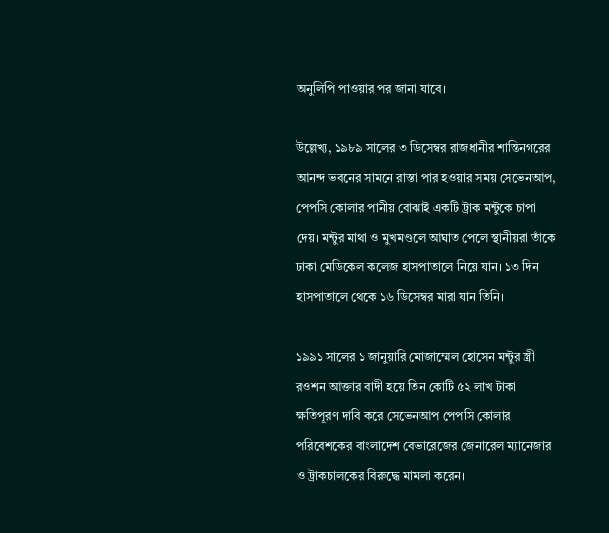অনুলিপি পাওয়ার পর জানা যাবে।

উল্লেখ্য, ১৯৮৯ সালের ৩ ডিসেম্বর রাজধানীর শান্তিনগরের আনন্দ ভবনের সামনে রাস্তা পার হওয়ার সময় সেভেনআপ, পেপসি কোলার পানীয় বোঝাই একটি ট্রাক মন্টুকে চাপা দেয়। মন্টুর মাথা ও মুখমণ্ডলে আঘাত পেলে স্থানীয়রা তাঁকে ঢাকা মেডিকেল কলেজ হাসপাতালে নিয়ে যান। ১৩ দিন হাসপাতালে থেকে ১৬ ডিসেম্বর মারা যান তিনি।

১৯৯১ সালের ১ জানুয়ারি মোজাম্মেল হোসেন মন্টুর স্ত্রী রওশন আক্তার বাদী হয়ে তিন কোটি ৫২ লাখ টাকা ক্ষতিপূরণ দাবি করে সেভেনআপ পেপসি কোলার পরিবেশকের বাংলাদেশ বেভারেজের জেনারেল ম্যানেজার ও ট্রাকচালকের বিরুদ্ধে মামলা করেন।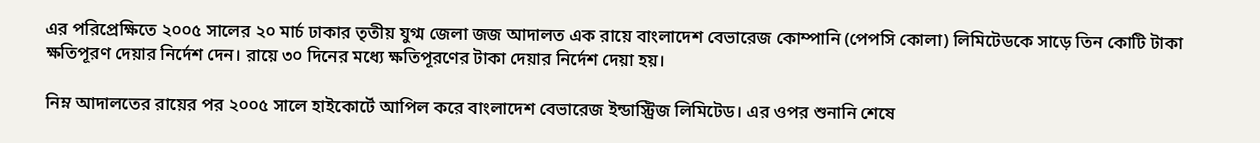এর পরিপ্রেক্ষিতে ২০০৫ সালের ২০ মার্চ ঢাকার তৃতীয় যুগ্ম জেলা জজ আদালত এক রায়ে বাংলাদেশ বেভারেজ কোম্পানি (পেপসি কোলা) লিমিটেডকে সাড়ে তিন কোটি টাকা ক্ষতিপূরণ দেয়ার নির্দেশ দেন। রায়ে ৩০ দিনের মধ্যে ক্ষতিপূরণের টাকা দেয়ার নির্দেশ দেয়া হয়।

নিম্ন আদালতের রায়ের পর ২০০৫ সালে হাইকোর্টে আপিল করে বাংলাদেশ বেভারেজ ইন্ডাস্ট্রিজ লিমিটেড। এর ওপর শুনানি শেষে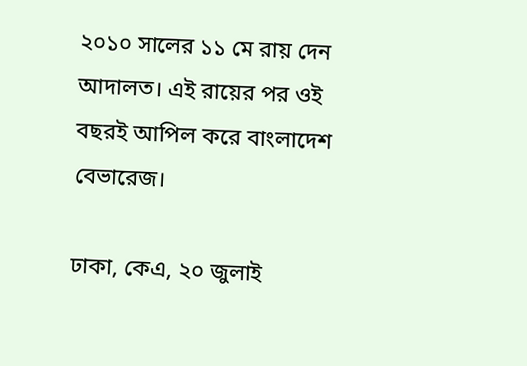২০১০ সালের ১১ মে রায় দেন আদালত। এই রায়ের পর ওই বছরই আপিল করে বাংলাদেশ বেভারেজ।

ঢাকা, কেএ, ২০ জুলাই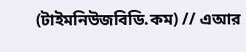(টাইমনিউজবিডি.কম) // এআর